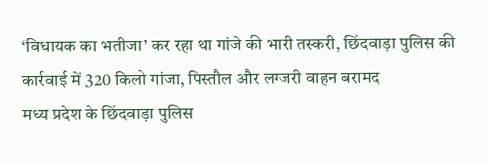‘विधायक का भतीजा’ कर रहा था गांजे की भारी तस्करी, छिंदवाड़ा पुलिस की कार्रवाई में 320 किलो गांजा, पिस्तौल और लग्जरी वाहन बरामद
मध्य प्रदेश के छिंदवाड़ा पुलिस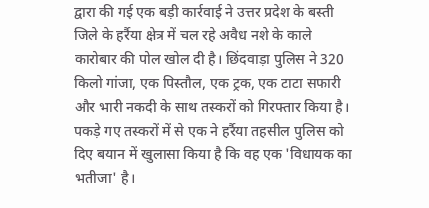द्वारा की गई एक बड़ी कार्रवाई ने उत्तर प्रदेश के बस्ती जिले के हर्रैया क्षेत्र में चल रहे अवैध नशे के काले कारोबार की पोल खोल दी है। छिंदवाड़ा पुलिस ने 320 किलो गांजा, एक पिस्तौल, एक ट्रक, एक टाटा सफारी और भारी नकदी के साथ तस्करों को गिरफ्तार किया है। पकड़े गए तस्करों में से एक ने हर्रैया तहसील पुलिस को दिए बयान में खुलासा किया है कि वह एक 'विधायक का भतीजा' है।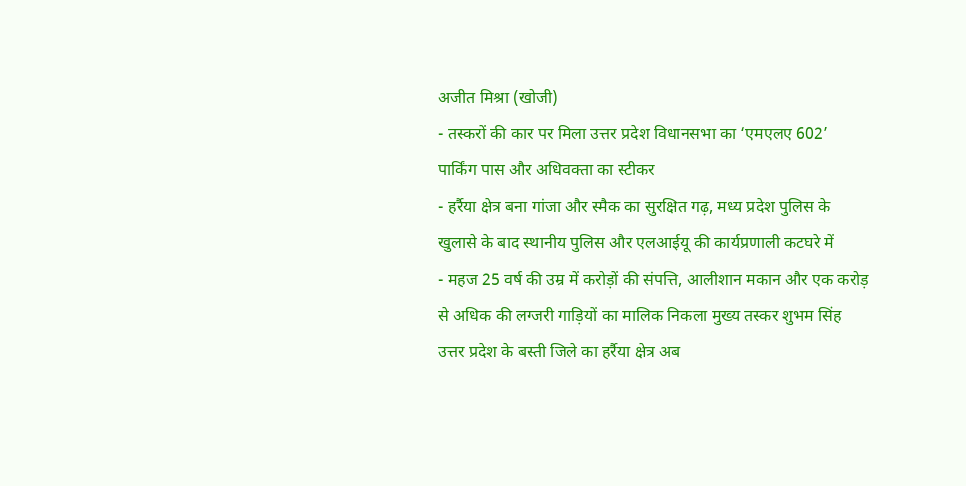अजीत मिश्रा (खोजी)
- तस्करों की कार पर मिला उत्तर प्रदेश विधानसभा का ‘एमएलए 602’ पार्किंग पास और अधिवक्ता का स्टीकर
- हर्रैया क्षेत्र बना गांजा और स्मैक का सुरक्षित गढ़, मध्य प्रदेश पुलिस के खुलासे के बाद स्थानीय पुलिस और एलआईयू की कार्यप्रणाली कटघरे में
- महज 25 वर्ष की उम्र में करोड़ों की संपत्ति, आलीशान मकान और एक करोड़ से अधिक की लग्जरी गाड़ियों का मालिक निकला मुख्य तस्कर शुभम सिंह
उत्तर प्रदेश के बस्ती जिले का हर्रैया क्षेत्र अब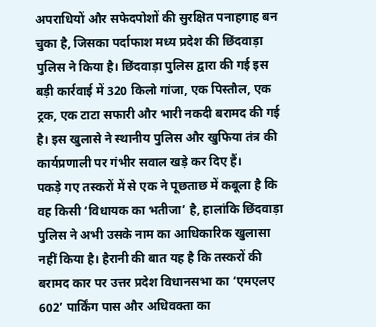अपराधियों और सफेदपोशों की सुरक्षित पनाहगाह बन चुका है, जिसका पर्दाफाश मध्य प्रदेश की छिंदवाड़ा पुलिस ने किया है। छिंदवाड़ा पुलिस द्वारा की गई इस बड़ी कार्रवाई में 320 किलो गांजा, एक पिस्तौल, एक ट्रक, एक टाटा सफारी और भारी नकदी बरामद की गई है। इस खुलासे ने स्थानीय पुलिस और खुफिया तंत्र की कार्यप्रणाली पर गंभीर सवाल खड़े कर दिए हैं।
पकड़े गए तस्करों में से एक ने पूछताछ में कबूला है कि वह किसी ‘विधायक का भतीजा’ है, हालांकि छिंदवाड़ा पुलिस ने अभी उसके नाम का आधिकारिक खुलासा नहीं किया है। हैरानी की बात यह है कि तस्करों की बरामद कार पर उत्तर प्रदेश विधानसभा का ‘एमएलए 602’ पार्किंग पास और अधिवक्ता का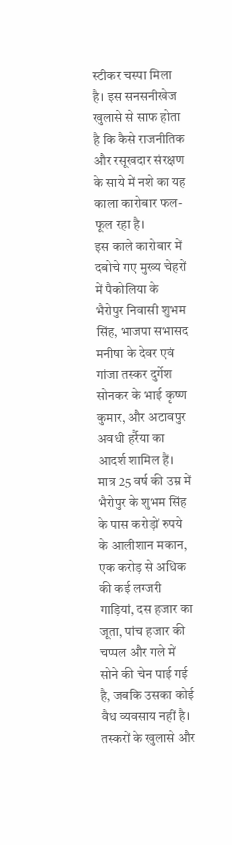स्टीकर चस्पा मिला है। इस सनसनीखेज खुलासे से साफ होता है कि कैसे राजनीतिक और रसूखदार संरक्षण के साये में नशे का यह काला कारोबार फल-फूल रहा है।
इस काले कारोबार में दबोचे गए मुख्य चेहरों में पैकोलिया के भैरोपुर निवासी शुभम सिंह, भाजपा सभासद मनीषा के देवर एवं गांजा तस्कर दुर्गेश सोनकर के भाई कृष्ण कुमार, और अटावपुर अवधी हर्रैया का आदर्श शामिल हैं। मात्र 25 वर्ष की उम्र में भैरोपुर के शुभम सिंह के पास करोड़ों रुपये के आलीशान मकान, एक करोड़ से अधिक की कई लग्जरी गाड़ियां, दस हजार का जूता, पांच हजार की चप्पल और गले में सोने की चेन पाई गई है, जबकि उसका कोई वैध व्यवसाय नहीं है।
तस्करों के खुलासे और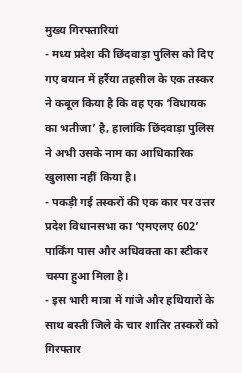मुख्य गिरफ्तारियां
- मध्य प्रदेश की छिंदवाड़ा पुलिस को दिए गए बयान में हर्रैया तहसील के एक तस्कर ने कबूल किया है कि वह एक ‘विधायक का भतीजा’ है, हालांकि छिंदवाड़ा पुलिस ने अभी उसके नाम का आधिकारिक खुलासा नहीं किया है।
- पकड़ी गई तस्करों की एक कार पर उत्तर प्रदेश विधानसभा का ‘एमएलए 602’ पार्किंग पास और अधिवक्ता का स्टीकर चस्पा हुआ मिला है।
- इस भारी मात्रा में गांजे और हथियारों के साथ बस्ती जिले के चार शातिर तस्करों को गिरफ्तार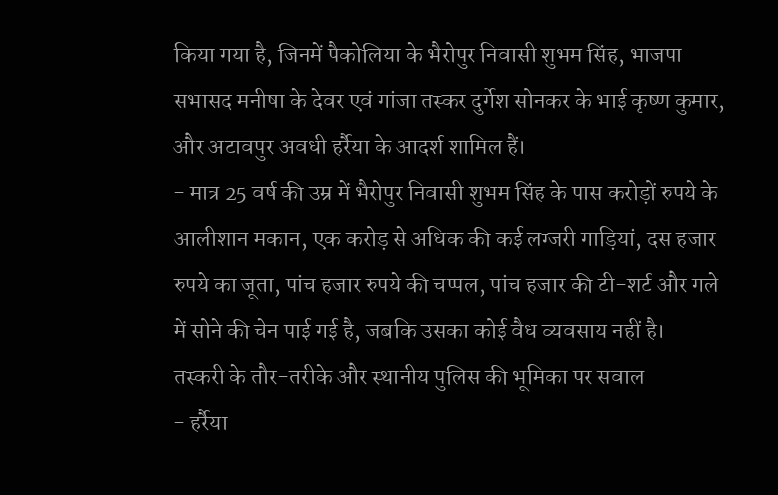किया गया है, जिनमें पैकोलिया के भैरोपुर निवासी शुभम सिंह, भाजपा सभासद मनीषा के देवर एवं गांजा तस्कर दुर्गेश सोनकर के भाई कृष्ण कुमार, और अटावपुर अवधी हर्रैया के आदर्श शामिल हैं।
- मात्र 25 वर्ष की उम्र में भैरोपुर निवासी शुभम सिंह के पास करोड़ों रुपये के आलीशान मकान, एक करोड़ से अधिक की कई लग्जरी गाड़ियां, दस हजार रुपये का जूता, पांच हजार रुपये की चप्पल, पांच हजार की टी-शर्ट और गले में सोने की चेन पाई गई है, जबकि उसका कोई वैध व्यवसाय नहीं है।
तस्करी के तौर-तरीके और स्थानीय पुलिस की भूमिका पर सवाल
- हर्रैया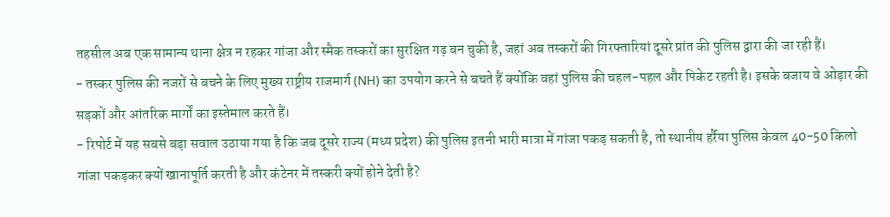तहसील अब एक सामान्य थाना क्षेत्र न रहकर गांजा और स्मैक तस्करों का सुरक्षित गढ़ बन चुकी है, जहां अब तस्करों की गिरफ्तारियां दूसरे प्रांत की पुलिस द्वारा की जा रही हैं।
- तस्कर पुलिस की नजरों से बचने के लिए मुख्य राष्ट्रीय राजमार्ग (NH) का उपयोग करने से बचते हैं क्योंकि वहां पुलिस की चहल-पहल और पिकेट रहती है। इसके बजाय वे ओड़ार की सड़कों और आंतरिक मार्गों का इस्तेमाल करते हैं।
- रिपोर्ट में यह सबसे बड़ा सवाल उठाया गया है कि जब दूसरे राज्य (मध्य प्रदेश) की पुलिस इतनी भारी मात्रा में गांजा पकड़ सकती है, तो स्थानीय हर्रैया पुलिस केवल 40-50 किलो गांजा पकड़कर क्यों खानापूर्ति करती है और कंटेनर में तस्करी क्यों होने देती है?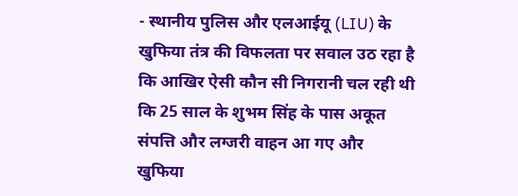- स्थानीय पुलिस और एलआईयू (LIU) के खुफिया तंत्र की विफलता पर सवाल उठ रहा है कि आखिर ऐसी कौन सी निगरानी चल रही थी कि 25 साल के शुभम सिंह के पास अकूत संपत्ति और लग्जरी वाहन आ गए और खुफिया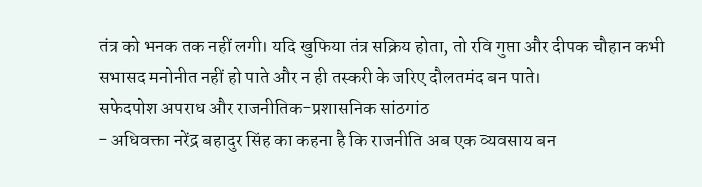तंत्र को भनक तक नहीं लगी। यदि खुफिया तंत्र सक्रिय होता, तो रवि गुप्ता और दीपक चौहान कभी सभासद मनोनीत नहीं हो पाते और न ही तस्करी के जरिए दौलतमंद बन पाते।
सफेदपोश अपराध और राजनीतिक-प्रशासनिक सांठगांठ
- अधिवक्ता नरेंद्र बहादुर सिंह का कहना है कि राजनीति अब एक व्यवसाय बन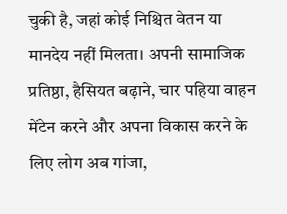चुकी है, जहां कोई निश्चित वेतन या मानदेय नहीं मिलता। अपनी सामाजिक प्रतिष्ठा, हैसियत बढ़ाने, चार पहिया वाहन मेंटेन करने और अपना विकास करने के लिए लोग अब गांजा,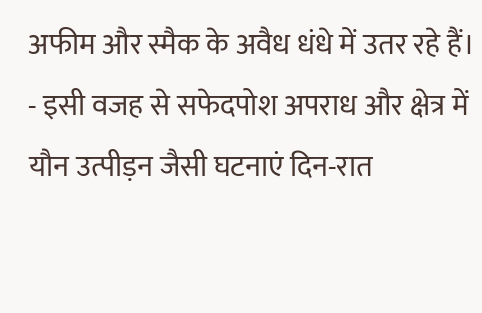अफीम और स्मैक के अवैध धंधे में उतर रहे हैं।
- इसी वजह से सफेदपोश अपराध और क्षेत्र में यौन उत्पीड़न जैसी घटनाएं दिन-रात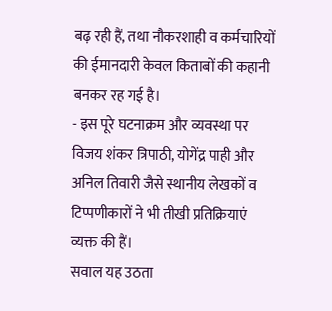बढ़ रही हैं, तथा नौकरशाही व कर्मचारियों की ईमानदारी केवल किताबों की कहानी बनकर रह गई है।
- इस पूरे घटनाक्रम और व्यवस्था पर विजय शंकर त्रिपाठी, योगेंद्र पाही और अनिल तिवारी जैसे स्थानीय लेखकों व टिप्पणीकारों ने भी तीखी प्रतिक्रियाएं व्यक्त की हैं।
सवाल यह उठता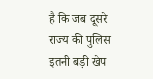है कि जब दूसरे राज्य की पुलिस इतनी बड़ी खेप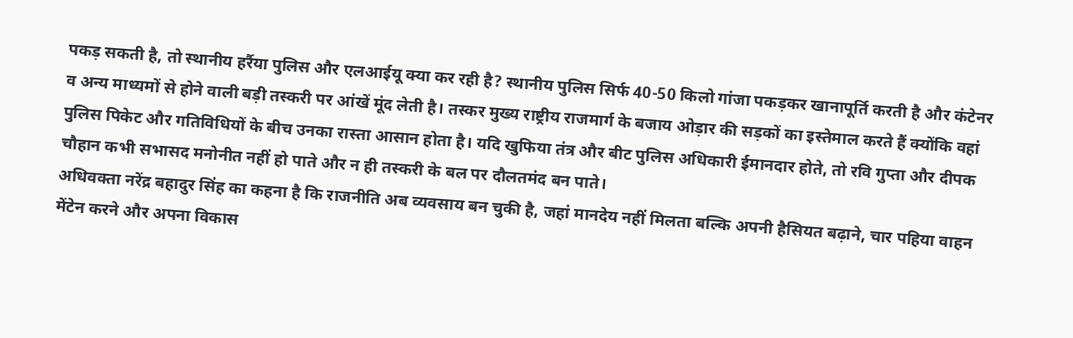पकड़ सकती है, तो स्थानीय हर्रैया पुलिस और एलआईयू क्या कर रही है? स्थानीय पुलिस सिर्फ 40-50 किलो गांजा पकड़कर खानापूर्ति करती है और कंटेनर व अन्य माध्यमों से होने वाली बड़ी तस्करी पर आंखें मूंद लेती है। तस्कर मुख्य राष्ट्रीय राजमार्ग के बजाय ओड़ार की सड़कों का इस्तेमाल करते हैं क्योंकि वहां पुलिस पिकेट और गतिविधियों के बीच उनका रास्ता आसान होता है। यदि खुफिया तंत्र और बीट पुलिस अधिकारी ईमानदार होते, तो रवि गुप्ता और दीपक चौहान कभी सभासद मनोनीत नहीं हो पाते और न ही तस्करी के बल पर दौलतमंद बन पाते।
अधिवक्ता नरेंद्र बहादुर सिंह का कहना है कि राजनीति अब व्यवसाय बन चुकी है, जहां मानदेय नहीं मिलता बल्कि अपनी हैसियत बढ़ाने, चार पहिया वाहन मेंटेन करने और अपना विकास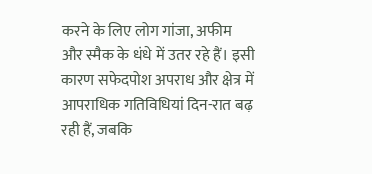करने के लिए लोग गांजा, अफीम और स्मैक के धंधे में उतर रहे हैं। इसी कारण सफेदपोश अपराध और क्षेत्र में आपराधिक गतिविधियां दिन-रात बढ़ रही हैं, जबकि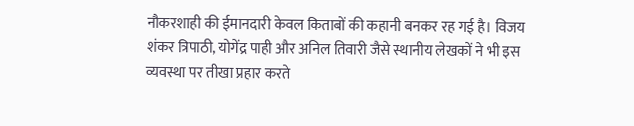नौकरशाही की ईमानदारी केवल किताबों की कहानी बनकर रह गई है। विजय शंकर त्रिपाठी, योगेंद्र पाही और अनिल तिवारी जैसे स्थानीय लेखकों ने भी इस व्यवस्था पर तीखा प्रहार करते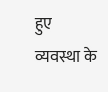हुए व्यवस्था के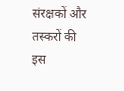संरक्षकों और तस्करों की इस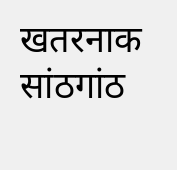खतरनाक सांठगांठ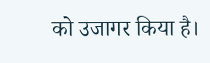को उजागर किया है।